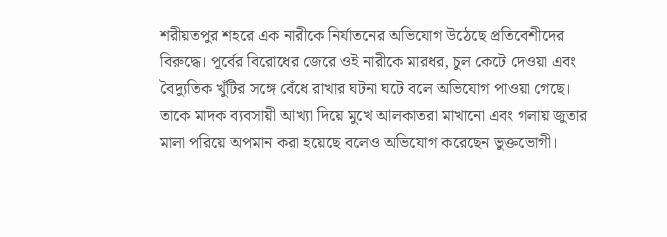শরীয়তপুর শহরে এক নারীকে নির্যাতনের অভিযোগ উঠেছে প্রতিবেশীদের বিরুদ্ধে। পূর্বের বিরোধের জেরে ওই নারীকে মারধর, চুল কেটে দেওয়া এবং বৈদ্যুতিক খুঁটির সঙ্গে বেঁধে রাখার ঘটনা ঘটে বলে অভিযোগ পাওয়া গেছে। তাকে মাদক ব্যবসায়ী আখ্যা দিয়ে মুখে আলকাতরা মাখানো এবং গলায় জুতার মালা পরিয়ে অপমান করা হয়েছে বলেও অভিযোগ করেছেন ভুক্তভোগী।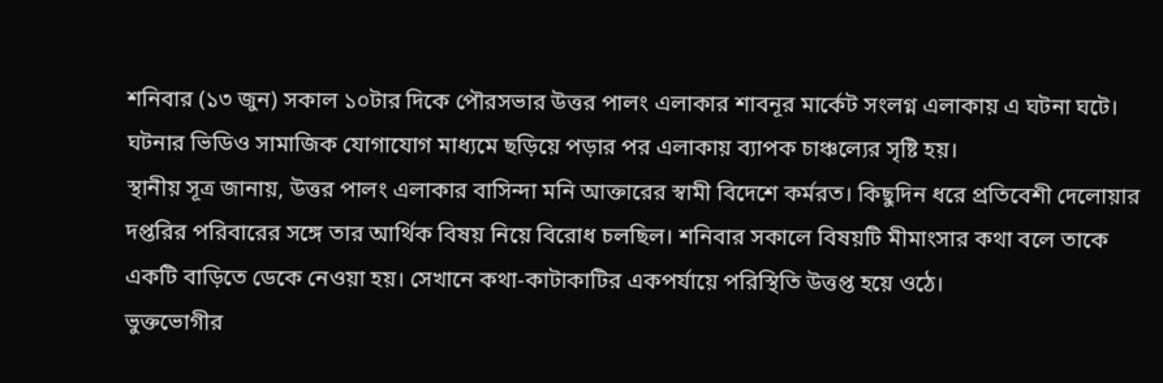শনিবার (১৩ জুন) সকাল ১০টার দিকে পৌরসভার উত্তর পালং এলাকার শাবনূর মার্কেট সংলগ্ন এলাকায় এ ঘটনা ঘটে। ঘটনার ভিডিও সামাজিক যোগাযোগ মাধ্যমে ছড়িয়ে পড়ার পর এলাকায় ব্যাপক চাঞ্চল্যের সৃষ্টি হয়।
স্থানীয় সূত্র জানায়, উত্তর পালং এলাকার বাসিন্দা মনি আক্তারের স্বামী বিদেশে কর্মরত। কিছুদিন ধরে প্রতিবেশী দেলোয়ার দপ্তরির পরিবারের সঙ্গে তার আর্থিক বিষয় নিয়ে বিরোধ চলছিল। শনিবার সকালে বিষয়টি মীমাংসার কথা বলে তাকে একটি বাড়িতে ডেকে নেওয়া হয়। সেখানে কথা-কাটাকাটির একপর্যায়ে পরিস্থিতি উত্তপ্ত হয়ে ওঠে।
ভুক্তভোগীর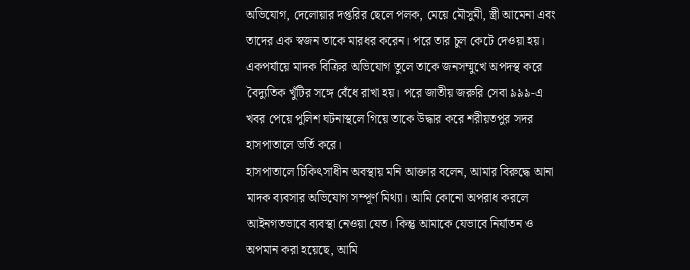অভিযোগ, দেলোয়ার দপ্তরির ছেলে পলক, মেয়ে মৌসুমী, স্ত্রী আমেনা এবং তাদের এক স্বজন তাকে মারধর করেন। পরে তার চুল কেটে দেওয়া হয়। একপর্যায়ে মাদক বিক্রির অভিযোগ তুলে তাকে জনসম্মুখে অপদস্থ করে বৈদ্যুতিক খুঁটির সঙ্গে বেঁধে রাখা হয়। পরে জাতীয় জরুরি সেবা ৯৯৯-এ খবর পেয়ে পুলিশ ঘটনাস্থলে গিয়ে তাকে উদ্ধার করে শরীয়তপুর সদর হাসপাতালে ভর্তি করে।
হাসপাতালে চিকিৎসাধীন অবস্থায় মনি আক্তার বলেন, আমার বিরুদ্ধে আনা মাদক ব্যবসার অভিযোগ সম্পূর্ণ মিথ্যা। আমি কোনো অপরাধ করলে আইনগতভাবে ব্যবস্থা নেওয়া যেত। কিন্তু আমাকে যেভাবে নির্যাতন ও অপমান করা হয়েছে, আমি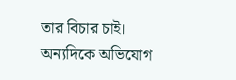তার বিচার চাই।
অন্যদিকে অভিযোগ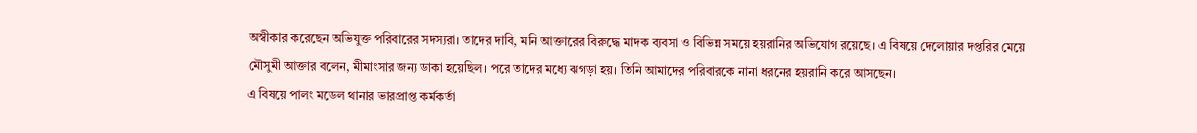অস্বীকার করেছেন অভিযুক্ত পরিবারের সদস্যরা। তাদের দাবি, মনি আক্তারের বিরুদ্ধে মাদক ব্যবসা ও বিভিন্ন সময়ে হয়রানির অভিযোগ রয়েছে। এ বিষয়ে দেলোয়ার দপ্তরির মেয়ে মৌসুমী আক্তার বলেন, মীমাংসার জন্য ডাকা হয়েছিল। পরে তাদের মধ্যে ঝগড়া হয়। তিনি আমাদের পরিবারকে নানা ধরনের হয়রানি করে আসছেন।
এ বিষয়ে পালং মডেল থানার ভারপ্রাপ্ত কর্মকর্তা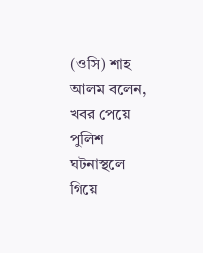(ওসি) শাহ আলম বলেন, খবর পেয়ে পুলিশ ঘটনাস্থলে গিয়ে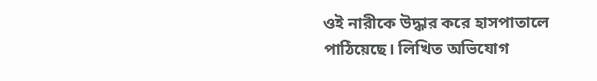ওই নারীকে উদ্ধার করে হাসপাতালে পাঠিয়েছে। লিখিত অভিযোগ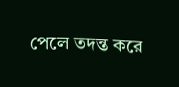পেলে তদন্ত করে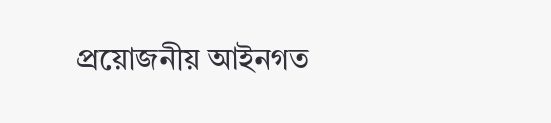প্রয়োজনীয় আইনগত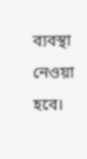ব্যবস্থা নেওয়া হবে।